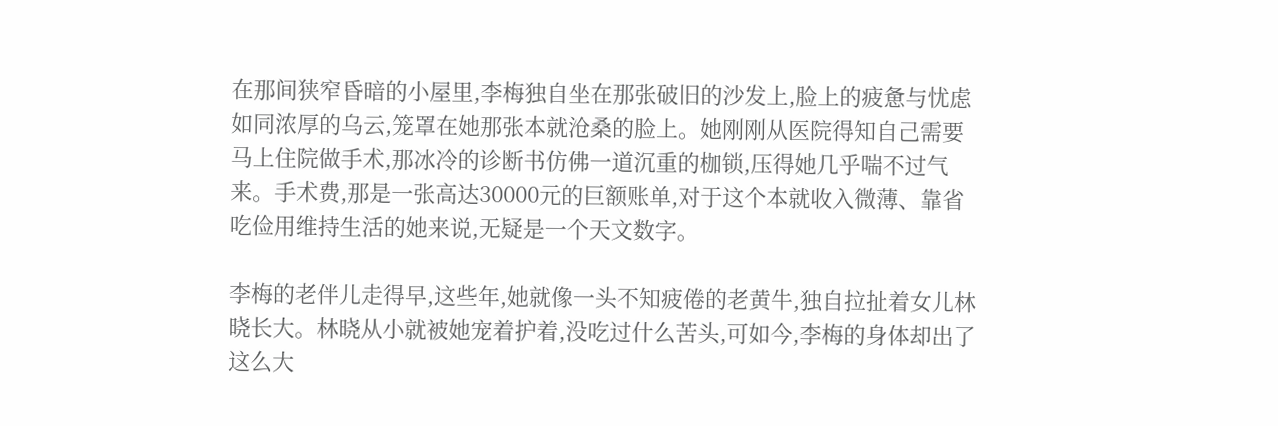在那间狭窄昏暗的小屋里,李梅独自坐在那张破旧的沙发上,脸上的疲惫与忧虑如同浓厚的乌云,笼罩在她那张本就沧桑的脸上。她刚刚从医院得知自己需要马上住院做手术,那冰冷的诊断书仿佛一道沉重的枷锁,压得她几乎喘不过气来。手术费,那是一张高达30000元的巨额账单,对于这个本就收入微薄、靠省吃俭用维持生活的她来说,无疑是一个天文数字。

李梅的老伴儿走得早,这些年,她就像一头不知疲倦的老黄牛,独自拉扯着女儿林晓长大。林晓从小就被她宠着护着,没吃过什么苦头,可如今,李梅的身体却出了这么大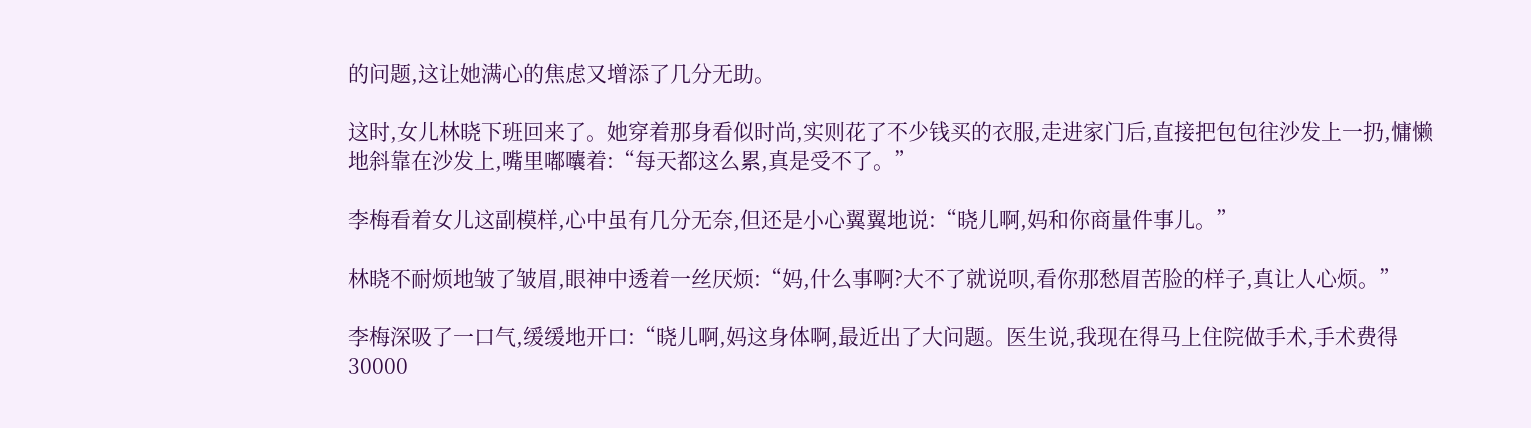的问题,这让她满心的焦虑又增添了几分无助。

这时,女儿林晓下班回来了。她穿着那身看似时尚,实则花了不少钱买的衣服,走进家门后,直接把包包往沙发上一扔,慵懒地斜靠在沙发上,嘴里嘟囔着:“每天都这么累,真是受不了。”

李梅看着女儿这副模样,心中虽有几分无奈,但还是小心翼翼地说:“晓儿啊,妈和你商量件事儿。”

林晓不耐烦地皱了皱眉,眼神中透着一丝厌烦:“妈,什么事啊?大不了就说呗,看你那愁眉苦脸的样子,真让人心烦。”

李梅深吸了一口气,缓缓地开口:“晓儿啊,妈这身体啊,最近出了大问题。医生说,我现在得马上住院做手术,手术费得30000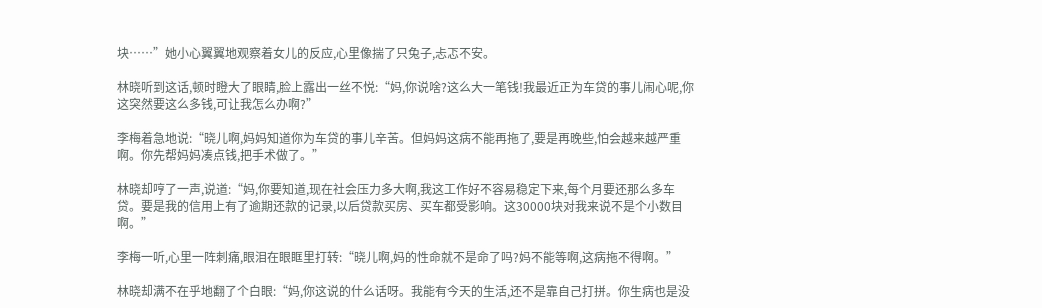块……”她小心翼翼地观察着女儿的反应,心里像揣了只兔子,忐忑不安。

林晓听到这话,顿时瞪大了眼睛,脸上露出一丝不悦:“妈,你说啥?这么大一笔钱!我最近正为车贷的事儿闹心呢,你这突然要这么多钱,可让我怎么办啊?”

李梅着急地说:“晓儿啊,妈妈知道你为车贷的事儿辛苦。但妈妈这病不能再拖了,要是再晚些,怕会越来越严重啊。你先帮妈妈凑点钱,把手术做了。”

林晓却哼了一声,说道:“妈,你要知道,现在社会压力多大啊,我这工作好不容易稳定下来,每个月要还那么多车贷。要是我的信用上有了逾期还款的记录,以后贷款买房、买车都受影响。这30000块对我来说不是个小数目啊。”

李梅一听,心里一阵刺痛,眼泪在眼眶里打转:“晓儿啊,妈的性命就不是命了吗?妈不能等啊,这病拖不得啊。”

林晓却满不在乎地翻了个白眼:“妈,你这说的什么话呀。我能有今天的生活,还不是靠自己打拼。你生病也是没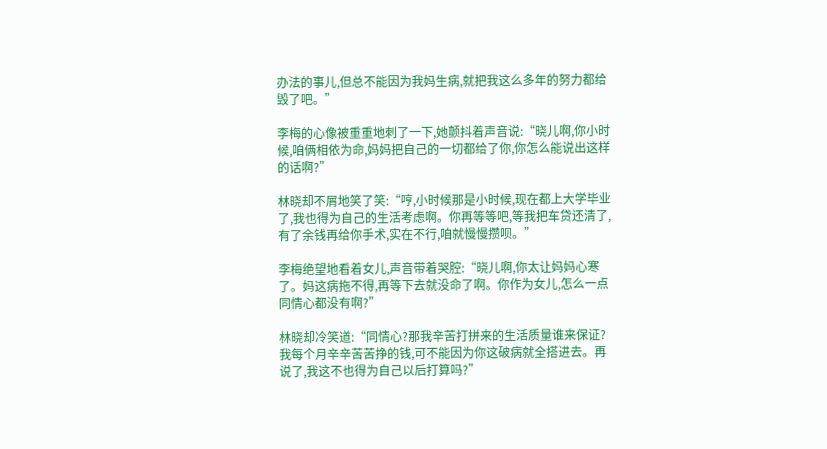办法的事儿,但总不能因为我妈生病,就把我这么多年的努力都给毁了吧。”

李梅的心像被重重地刺了一下,她颤抖着声音说:“晓儿啊,你小时候,咱俩相依为命,妈妈把自己的一切都给了你,你怎么能说出这样的话啊?”

林晓却不屑地笑了笑:“哼,小时候那是小时候,现在都上大学毕业了,我也得为自己的生活考虑啊。你再等等吧,等我把车贷还清了,有了余钱再给你手术,实在不行,咱就慢慢攒呗。”

李梅绝望地看着女儿,声音带着哭腔:“晓儿啊,你太让妈妈心寒了。妈这病拖不得,再等下去就没命了啊。你作为女儿,怎么一点同情心都没有啊?”

林晓却冷笑道:“同情心?那我辛苦打拼来的生活质量谁来保证?我每个月辛辛苦苦挣的钱,可不能因为你这破病就全搭进去。再说了,我这不也得为自己以后打算吗?”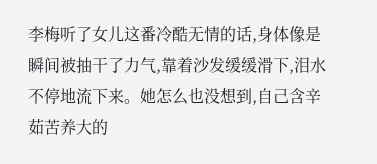李梅听了女儿这番冷酷无情的话,身体像是瞬间被抽干了力气,靠着沙发缓缓滑下,泪水不停地流下来。她怎么也没想到,自己含辛茹苦养大的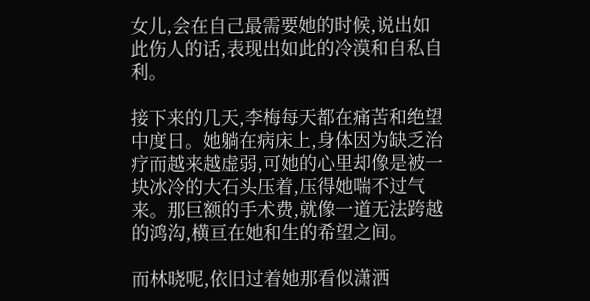女儿,会在自己最需要她的时候,说出如此伤人的话,表现出如此的冷漠和自私自利。

接下来的几天,李梅每天都在痛苦和绝望中度日。她躺在病床上,身体因为缺乏治疗而越来越虚弱,可她的心里却像是被一块冰冷的大石头压着,压得她喘不过气来。那巨额的手术费,就像一道无法跨越的鸿沟,横亘在她和生的希望之间。

而林晓呢,依旧过着她那看似潇洒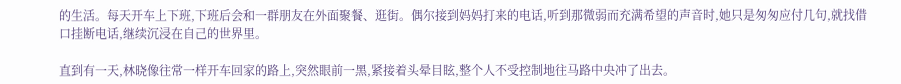的生活。每天开车上下班,下班后会和一群朋友在外面聚餐、逛街。偶尔接到妈妈打来的电话,听到那微弱而充满希望的声音时,她只是匆匆应付几句,就找借口挂断电话,继续沉浸在自己的世界里。

直到有一天,林晓像往常一样开车回家的路上,突然眼前一黑,紧接着头晕目眩,整个人不受控制地往马路中央冲了出去。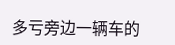多亏旁边一辆车的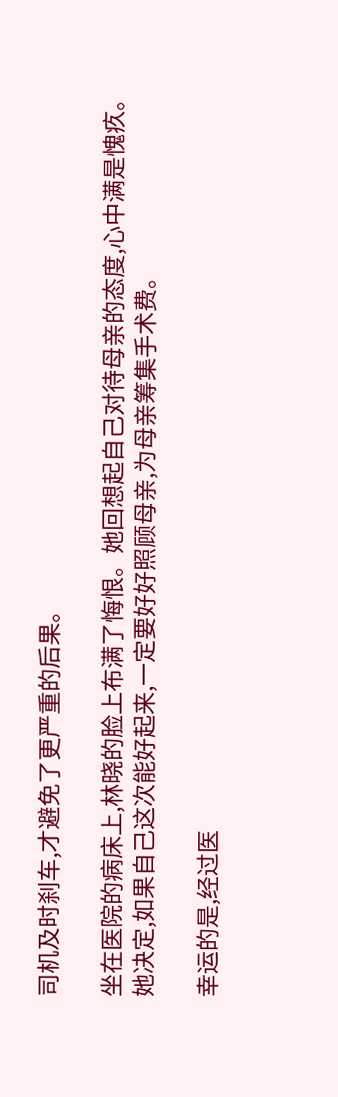司机及时刹车,才避免了更严重的后果。

坐在医院的病床上,林晓的脸上布满了悔恨。她回想起自己对待母亲的态度,心中满是愧疚。她决定,如果自己这次能好起来,一定要好好照顾母亲,为母亲筹集手术费。

幸运的是,经过医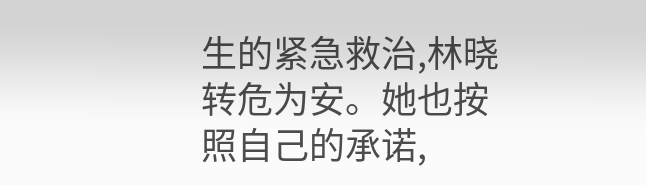生的紧急救治,林晓转危为安。她也按照自己的承诺,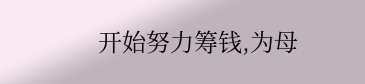开始努力筹钱,为母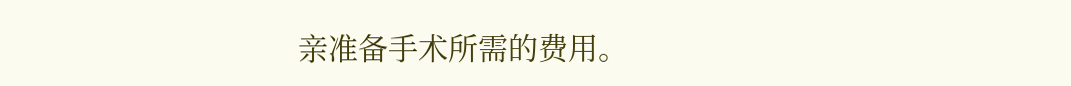亲准备手术所需的费用。